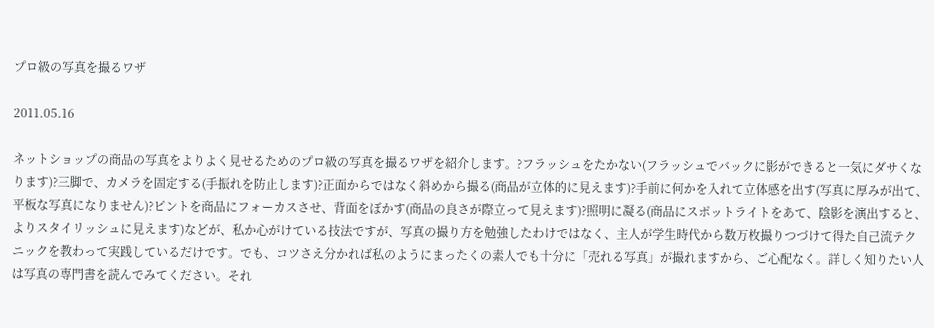プロ級の写真を撮るワザ

2011.05.16

ネットショップの商品の写真をよりよく見せるためのプロ級の写真を撮るワザを紹介します。?フラッシュをたかない(フラッシュでバックに影ができると一気にダサくなります)?三脚で、カメラを固定する(手振れを防止します)?正面からではなく斜めから撮る(商品が立体的に見えます)?手前に何かを入れて立体感を出す(写真に厚みが出て、平板な写真になりません)?ピントを商品にフォーカスさせ、背面をぼかす(商品の良さが際立って見えます)?照明に凝る(商品にスポットライトをあて、陰影を演出すると、よりスタイリッシュに見えます)などが、私か心がけている技法ですが、写真の撮り方を勉強したわけではなく、主人が学生時代から数万枚撮りつづけて得た自己流テクニックを教わって実践しているだけです。でも、コツさえ分かれば私のようにまったくの素人でも十分に「売れる写真」が撮れますから、ご心配なく。詳しく知りたい人は写真の専門書を読んでみてください。それ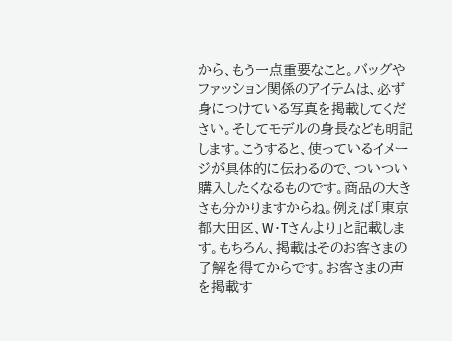から、もう一点重要なこと。バッグやファッション関係のアイテムは、必ず身につけている写真を掲載してください。そしてモデルの身長なども明記します。こうすると、使っているイメージが具体的に伝わるので、ついつい購入したくなるものです。商品の大きさも分かりますからね。例えば「東京都大田区、W・Tさんより」と記載します。もちろん、掲載はそのお客さまの了解を得てからです。お客さまの声を掲載す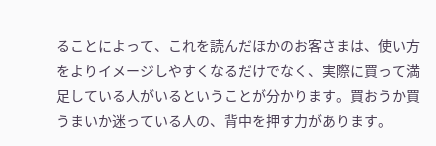ることによって、これを読んだほかのお客さまは、使い方をよりイメージしやすくなるだけでなく、実際に買って満足している人がいるということが分かります。買おうか買うまいか迷っている人の、背中を押す力があります。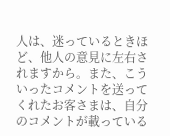人は、迷っているときほど、他人の意見に左右されますから。また、こういったコメントを送ってくれたお客さまは、自分のコメントが載っている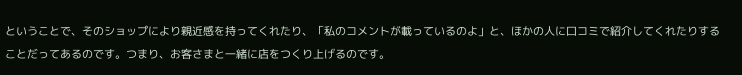ということで、そのショップにより親近感を持ってくれたり、「私のコメントが載っているのよ」と、ほかの人に口コミで紹介してくれたりすることだってあるのです。つまり、お客さまと一緒に店をつくり上げるのです。